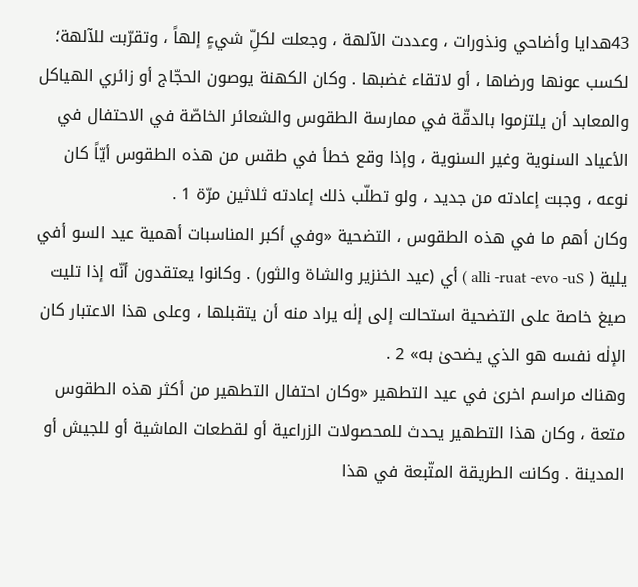43هدايا وأضاحي ونذورات ، وعددت الآلهة ، وجعلت لكلِّ شيءٍ إلهاً ، وتقرّبت للآلهة؛ لكسب عونها ورضاها ، أو لاتقاء غضبها . وكان الكهنة يوصون الحجّاج أو زائري الهياكل والمعابد أن يلتزموا بالدقّة في ممارسة الطقوس والشعائر الخاصّة في الاحتفال في الأعياد السنوية وغير السنوية ، وإذا وقع خطأ في طقس من هذه الطقوس أيّاً كان نوعه ، وجبت إعادته من جديد ، ولو تطلّب ذلك إعادته ثلاثين مرّة 1 .
وكان أهم ما في هذه الطقوس ، التضحية «وفي أكبر المناسبات أهمية عيد السو أفي يلية ( alli -ruat -evo -uS ) أي (عيد الخنزير والشاة والثور) . وكانوا يعتقدون أنّه إذا تليت صيغ خاصة على التضحية استحالت إلى إلٰه يراد منه أن يتقبلها ، وعلى هذا الاعتبار كان الإلٰه نفسه هو الذي يضحىٰ به» 2 .
وهناك مراسم اخرىٰ في عيد التطهير «وكان احتفال التطهير من أكثر هذه الطقوس متعة ، وكان هذا التطهير يحدث للمحصولات الزراعية أو لقطعات الماشية أو للجيش أو المدينة . وكانت الطريقة المتّبعة في هذا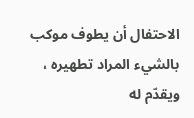الاحتفال أن يطوف موكب بالشيء المراد تطهيره ، ويقدّم له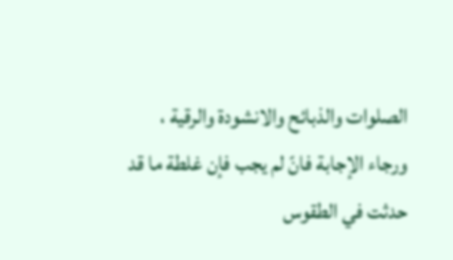الصلوات والذبائح والانشودة والرقية ، ورجاء الإجابة فانّ لم يجب فإن غلطة ما قد حدثت في الطقوس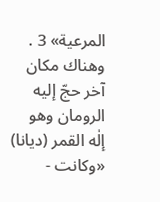المرعية» 3 .
وهناك مكان آخر حجّ إليه الرومان وهو إلٰه القمر (ديانا) «وكانت -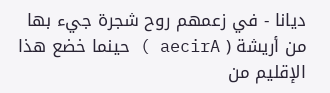ديانا - في زعمهم روح شجرة جيء بها من أريشة ( aecirA ) حينما خضع هذا الإقليم من